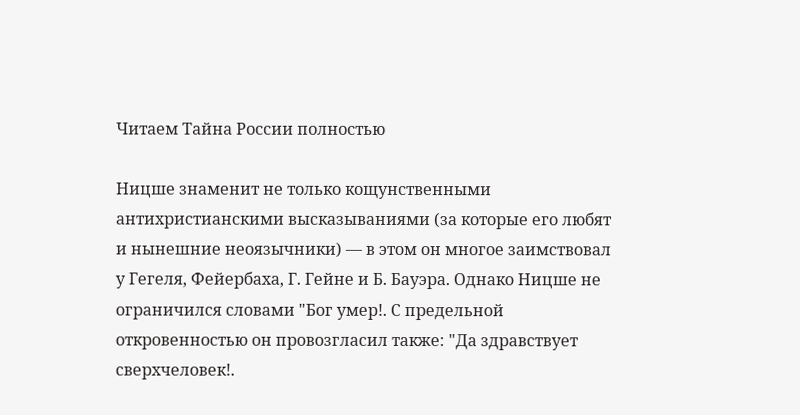Читаем Тайна России полностью

Ницше знаменит не только кощунственными антихристианскими высказываниями (за которые его любят и нынешние неоязычники) — в этом он многое заимствовал у Гегеля, Фейербаха, Г. Гейне и Б. Бауэра. Однако Ницше не ограничился словами "Бог умер!. С предельной откровенностью он провозгласил также: "Да здравствует сверхчеловек!.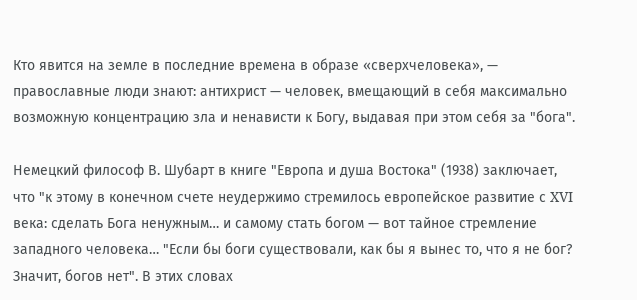Кто явится на земле в последние времена в образе «сверхчеловека», — православные люди знают: антихрист — человек, вмещающий в себя максимально возможную концентрацию зла и ненависти к Богу, выдавая при этом себя за "бога".

Немецкий философ В. Шубарт в книге "Европа и душа Востока" (1938) заключает, что "к этому в конечном счете неудержимо стремилось европейское развитие с XVI века: сделать Бога ненужным… и самому стать богом — вот тайное стремление западного человека… "Если бы боги существовали, как бы я вынес то, что я не бог? Значит, богов нет". В этих словах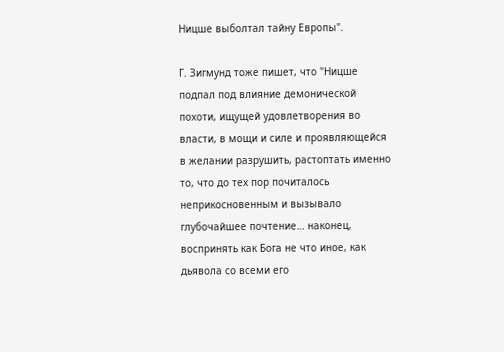Ницше выболтал тайну Европы".

Г. Зигмунд тоже пишет, что "Ницше подпал под влияние демонической похоти, ищущей удовлетворения во власти, в мощи и силе и проявляющейся в желании разрушить, растоптать именно то, что до тех пор почиталось неприкосновенным и вызывало глубочайшее почтение… наконец, воспринять как Бога не что иное, как дьявола со всеми его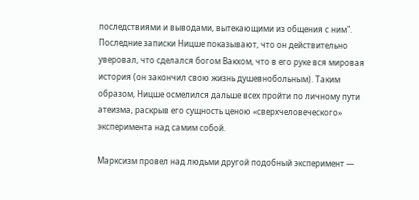последствиями и выводами, вытекающими из общения с ним". Последние записки Ницше показывают, что он действительно уверовал, что сделался богом Вакхом, что в его руке вся мировая история (он закончил свою жизнь душевнобольным). Таким образом, Ницше осмелился дальше всех пройти по личному пути атеизма, раскрыв его сущность ценою «сверхчеловеческого» эксперимента над самим собой.

Марксизм провел над людьми другой подобный эксперимент —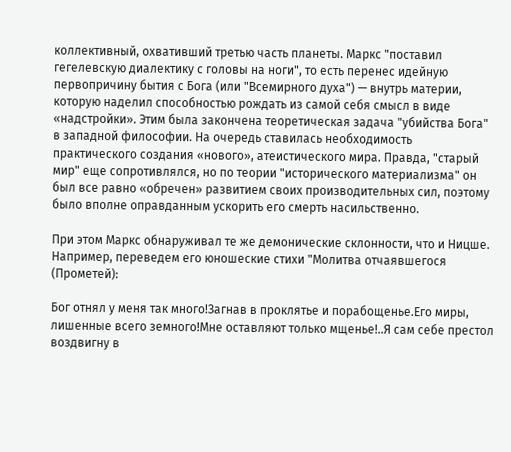коллективный, охвативший третью часть планеты. Маркс "поставил гегелевскую диалектику с головы на ноги", то есть перенес идейную первопричину бытия с Бога (или "Всемирного духа") — внутрь материи, которую наделил способностью рождать из самой себя смысл в виде «надстройки». Этим была закончена теоретическая задача "убийства Бога" в западной философии. На очередь ставилась необходимость практического создания «нового», атеистического мира. Правда, "старый мир" еще сопротивлялся, но по теории "исторического материализма" он был все равно «обречен» развитием своих производительных сил, поэтому было вполне оправданным ускорить его смерть насильственно.

При этом Маркс обнаруживал те же демонические склонности, что и Ницше. Например, переведем его юношеские стихи "Молитва отчаявшегося (Прометей):

Бог отнял у меня так много!Загнав в проклятье и порабощенье.Его миры, лишенные всего земного!Мне оставляют только мщенье!..Я сам себе престол воздвигну в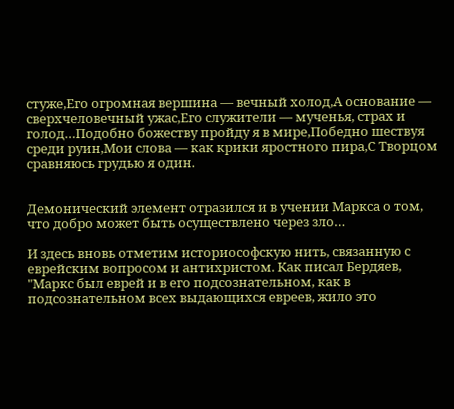стуже,Его огромная вершина — вечный холод,А основание — сверхчеловечный ужас,Его служители — мученья, страх и голод…Подобно божеству пройду я в мире,Победно шествуя среди руин,Мои слова — как крики яростного пира,С Творцом сравняюсь грудью я один.


Демонический элемент отразился и в учении Маркса о том, что добро может быть осуществлено через зло…

И здесь вновь отметим историософскую нить, связанную с еврейским вопросом и антихристом. Как писал Бердяев, "Маркс был еврей и в его подсознательном, как в подсознательном всех выдающихся евреев, жило это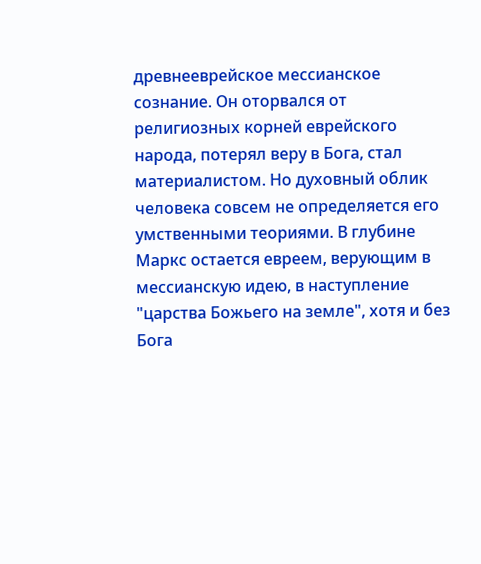древнееврейское мессианское сознание. Он оторвался от религиозных корней еврейского народа, потерял веру в Бога, стал материалистом. Но духовный облик человека совсем не определяется его умственными теориями. В глубине Маркс остается евреем, верующим в мессианскую идею, в наступление "царства Божьего на земле", хотя и без Бога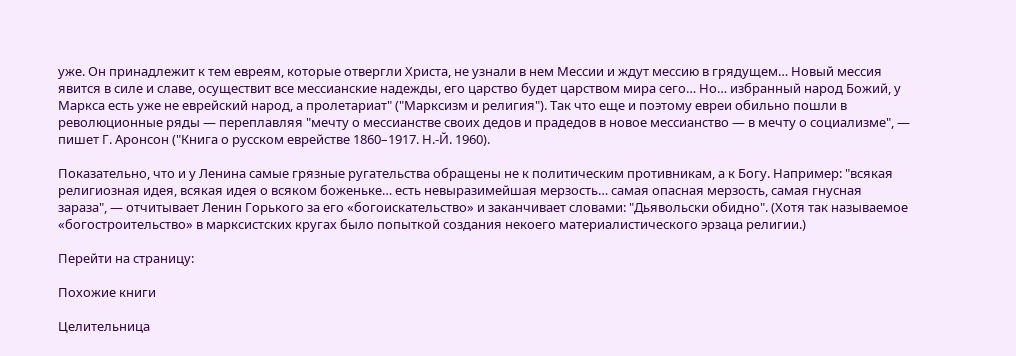уже. Он принадлежит к тем евреям, которые отвергли Христа, не узнали в нем Мессии и ждут мессию в грядущем… Новый мессия явится в силе и славе, осуществит все мессианские надежды, его царство будет царством мира сего… Но… избранный народ Божий, у Маркса есть уже не еврейский народ, а пролетариат" ("Марксизм и религия"). Так что еще и поэтому евреи обильно пошли в революционные ряды — переплавляя "мечту о мессианстве своих дедов и прадедов в новое мессианство — в мечту о социализме", — пишет Г. Аронсон ("Книга о русском еврействе 1860–1917. Н.-Й. 1960).

Показательно, что и у Ленина самые грязные ругательства обращены не к политическим противникам, а к Богу. Например: "всякая религиозная идея, всякая идея о всяком боженьке… есть невыразимейшая мерзость… самая опасная мерзость, самая гнусная зараза", — отчитывает Ленин Горького за его «богоискательство» и заканчивает словами: "Дьявольски обидно". (Хотя так называемое «богостроительство» в марксистских кругах было попыткой создания некоего материалистического эрзаца религии.)

Перейти на страницу:

Похожие книги

Целительница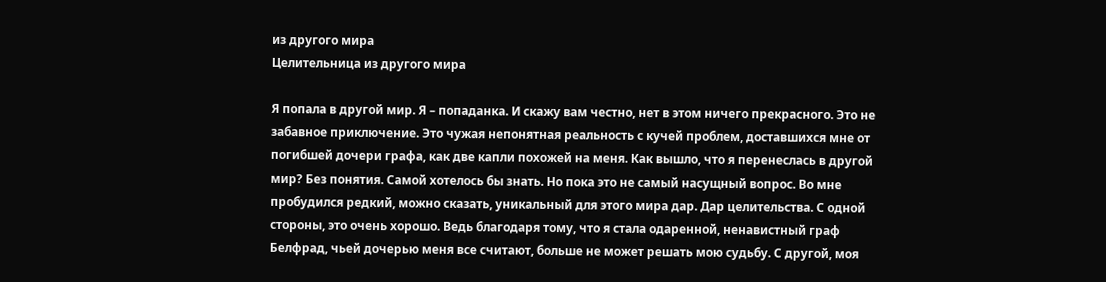из другого мира
Целительница из другого мира

Я попала в другой мир. Я – попаданка. И скажу вам честно, нет в этом ничего прекрасного. Это не забавное приключение. Это чужая непонятная реальность с кучей проблем, доставшихся мне от погибшей дочери графа, как две капли похожей на меня. Как вышло, что я перенеслась в другой мир? Без понятия. Самой хотелось бы знать. Но пока это не самый насущный вопрос. Во мне пробудился редкий, можно сказать, уникальный для этого мира дар. Дар целительства. С одной стороны, это очень хорошо. Ведь благодаря тому, что я стала одаренной, ненавистный граф Белфрад, чьей дочерью меня все считают, больше не может решать мою судьбу. С другой, моя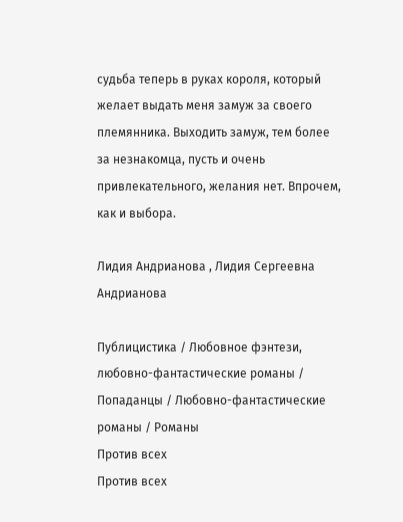судьба теперь в руках короля, который желает выдать меня замуж за своего племянника. Выходить замуж, тем более за незнакомца, пусть и очень привлекательного, желания нет. Впрочем, как и выбора.

Лидия Андрианова , Лидия Сергеевна Андрианова

Публицистика / Любовное фэнтези, любовно-фантастические романы / Попаданцы / Любовно-фантастические романы / Романы
Против всех
Против всех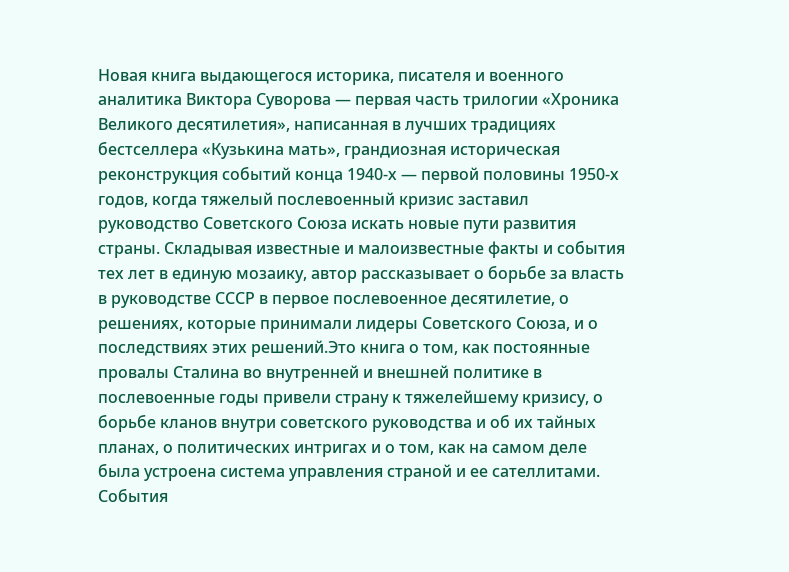Новая книга выдающегося историка, писателя и военного аналитика Виктора Суворова — первая часть трилогии «Хроника Великого десятилетия», написанная в лучших традициях бестселлера «Кузькина мать», грандиозная историческая реконструкция событий конца 1940-х — первой половины 1950-х годов, когда тяжелый послевоенный кризис заставил руководство Советского Союза искать новые пути развития страны. Складывая известные и малоизвестные факты и события тех лет в единую мозаику, автор рассказывает о борьбе за власть в руководстве СССР в первое послевоенное десятилетие, о решениях, которые принимали лидеры Советского Союза, и о последствиях этих решений.Это книга о том, как постоянные провалы Сталина во внутренней и внешней политике в послевоенные годы привели страну к тяжелейшему кризису, о борьбе кланов внутри советского руководства и об их тайных планах, о политических интригах и о том, как на самом деле была устроена система управления страной и ее сателлитами. События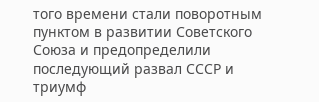того времени стали поворотным пунктом в развитии Советского Союза и предопределили последующий развал СССР и триумф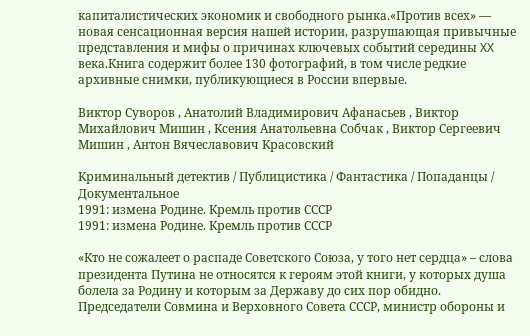капиталистических экономик и свободного рынка.«Против всех» — новая сенсационная версия нашей истории, разрушающая привычные представления и мифы о причинах ключевых событий середины XX века.Книга содержит более 130 фотографий, в том числе редкие архивные снимки, публикующиеся в России впервые.

Виктор Суворов , Анатолий Владимирович Афанасьев , Виктор Михайлович Мишин , Ксения Анатольевна Собчак , Виктор Сергеевич Мишин , Антон Вячеславович Красовский

Криминальный детектив / Публицистика / Фантастика / Попаданцы / Документальное
1991: измена Родине. Кремль против СССР
1991: измена Родине. Кремль против СССР

«Кто не сожалеет о распаде Советского Союза, у того нет сердца» – слова президента Путина не относятся к героям этой книги, у которых душа болела за Родину и которым за Державу до сих пор обидно. Председатели Совмина и Верховного Совета СССР, министр обороны и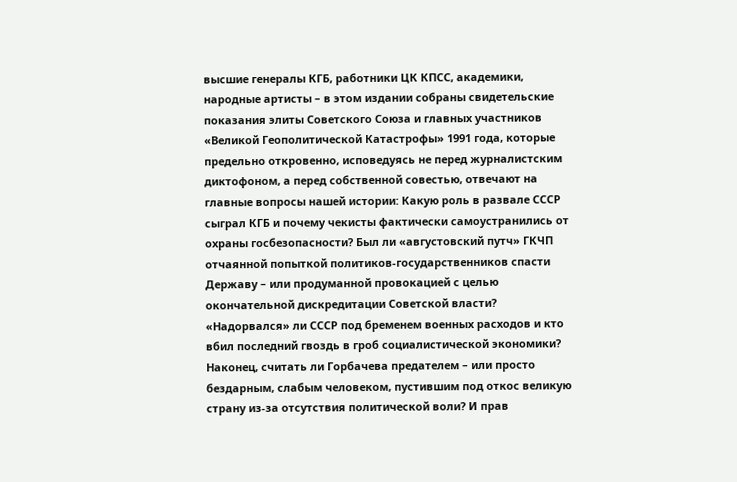высшие генералы КГБ, работники ЦК КПСС, академики, народные артисты – в этом издании собраны свидетельские показания элиты Советского Союза и главных участников «Великой Геополитической Катастрофы» 1991 года, которые предельно откровенно, исповедуясь не перед журналистским диктофоном, а перед собственной совестью, отвечают на главные вопросы нашей истории: Какую роль в развале СССР сыграл КГБ и почему чекисты фактически самоустранились от охраны госбезопасности? Был ли «августовский путч» ГКЧП отчаянной попыткой политиков-государственников спасти Державу – или продуманной провокацией с целью окончательной дискредитации Советской власти? «Надорвался» ли СССР под бременем военных расходов и кто вбил последний гвоздь в гроб социалистической экономики? Наконец, считать ли Горбачева предателем – или просто бездарным, слабым человеком, пустившим под откос великую страну из-за отсутствия политической воли? И прав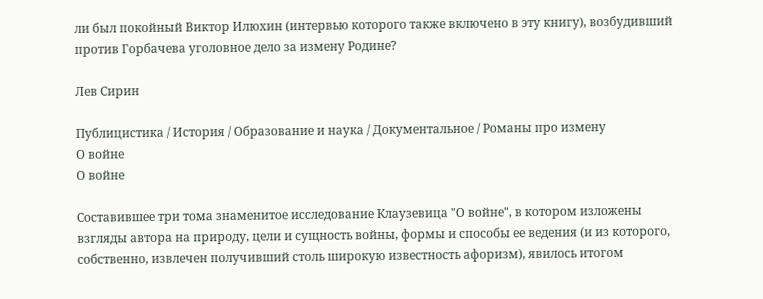ли был покойный Виктор Илюхин (интервью которого также включено в эту книгу), возбудивший против Горбачева уголовное дело за измену Родине?

Лев Сирин

Публицистика / История / Образование и наука / Документальное / Романы про измену
О войне
О войне

Составившее три тома знаменитое исследование Клаузевица "О войне", в котором изложены взгляды автора на природу, цели и сущность войны, формы и способы ее ведения (и из которого, собственно, извлечен получивший столь широкую известность афоризм), явилось итогом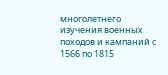многолетнего изучения военных походов и кампаний с 1566 по 1815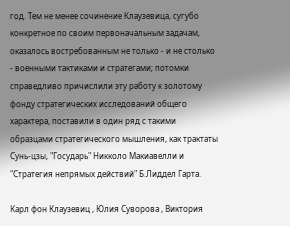год. Тем не менее сочинение Клаузевица, сугубо конкретное по своим первоначальным задачам, оказалось востребованным не только - и не столько - военными тактиками и стратегами; потомки справедливо причислили эту работу к золотому фонду стратегических исследований общего характера, поставили в один ряд с такими образцами стратегического мышления, как трактаты Сунь-цзы, "Государь" Никколо Макиавелли и "Стратегия непрямых действий" Б.Лиддел Гарта.

Карл фон Клаузевиц , Юлия Суворова , Виктория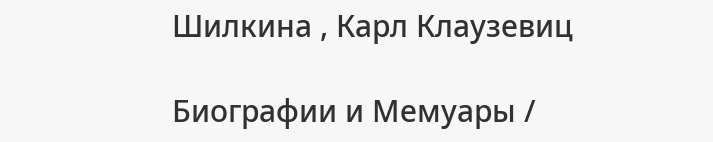Шилкина , Карл Клаузевиц

Биографии и Мемуары /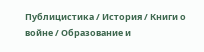Публицистика / История / Книги о войне / Образование и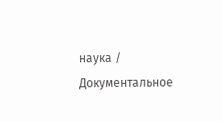наука / Документальное